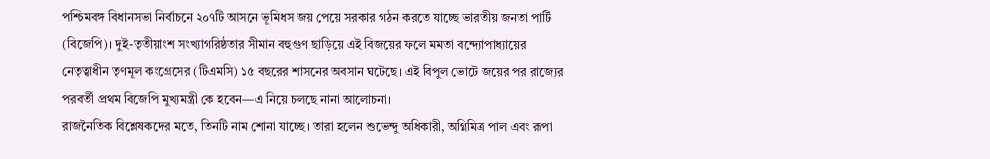পশ্চিমবঙ্গ বিধানসভা নির্বাচনে ২০৭টি আসনে ভূমিধস জয় পেয়ে সরকার গঠন করতে যাচ্ছে ভারতীয় জনতা পার্টি (বিজেপি)। দুই-তৃতীয়াংশ সংখ্যাগরিষ্ঠতার সীমান বহুগুণ ছাড়িয়ে এই বিজয়ের ফলে মমতা বন্দ্যোপাধ্যায়ের নেতৃত্বাধীন তৃণমূল কংগ্রেসের (টিএমসি) ১৫ বছরের শাসনের অবসান ঘটেছে। এই বিপুল ভোটে জয়ের পর রাজ্যের পরবর্তী প্রথম বিজেপি মুখ্যমন্ত্রী কে হবেন—এ নিয়ে চলছে নানা আলোচনা।
রাজনৈতিক বিশ্লেষকদের মতে, তিনটি নাম শোনা যাচ্ছে। তারা হলেন শুভেন্দু অধিকারী, অগ্নিমিত্র পাল এবং রূপা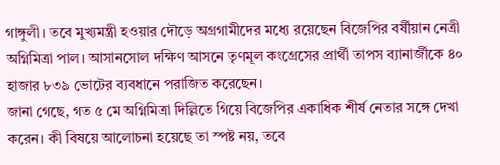গাঙ্গুলী। তবে মুখ্যমন্ত্রী হওয়ার দৌড়ে অগ্রগামীদের মধ্যে রয়েছেন বিজেপির বর্ষীয়ান নেত্রী অগ্নিমিত্রা পাল। আসানসোল দক্ষিণ আসনে তৃণমূল কংগ্রেসের প্রার্থী তাপস ব্যানার্জীকে ৪০ হাজার ৮৩৯ ভোটের ব্যবধানে পরাজিত করেছেন।
জানা গেছে, গত ৫ মে অগ্নিমিত্রা দিল্লিতে গিয়ে বিজেপির একাধিক শীর্ষ নেতার সঙ্গে দেখা করেন। কী বিষয়ে আলোচনা হয়েছে তা স্পষ্ট নয়, তবে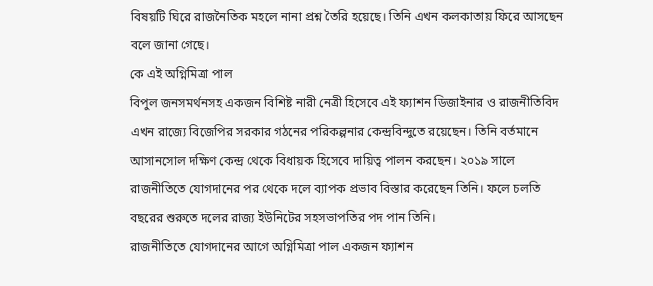বিষয়টি ঘিরে রাজনৈতিক মহলে নানা প্রশ্ন তৈরি হয়েছে। তিনি এখন কলকাতায় ফিরে আসছেন বলে জানা গেছে।
কে এই অগ্নিমিত্রা পাল
বিপুল জনসমর্থনসহ একজন বিশিষ্ট নারী নেত্রী হিসেবে এই ফ্যাশন ডিজাইনার ও রাজনীতিবিদ এখন রাজ্যে বিজেপির সরকার গঠনের পরিকল্পনার কেন্দ্রবিন্দুতে রয়েছেন। তিনি বর্তমানে আসানসোল দক্ষিণ কেন্দ্র থেকে বিধায়ক হিসেবে দায়িত্ব পালন করছেন। ২০১৯ সালে রাজনীতিতে যোগদানের পর থেকে দলে ব্যাপক প্রভাব বিস্তার করেছেন তিনি। ফলে চলতি বছরের শুরুতে দলের রাজ্য ইউনিটের সহসভাপতির পদ পান তিনি।
রাজনীতিতে যোগদানের আগে অগ্নিমিত্রা পাল একজন ফ্যাশন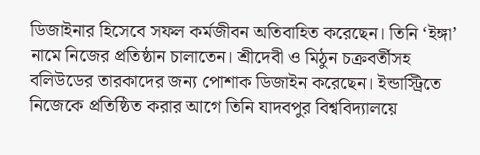ডিজাইনার হিসেবে সফল কর্মজীবন অতিবাহিত করেছেন। তিনি ‘ইঙ্গা’ নামে নিজের প্রতিষ্ঠান চালাতেন। শ্রীদেবী ও মিঠুন চক্রবর্তীসহ বলিউডের তারকাদের জন্য পোশাক ডিজাইন করেছেন। ইন্ডাস্ট্রিতে নিজেকে প্রতিষ্ঠিত করার আগে তিনি যাদবপুর বিশ্ববিদ্যালয়ে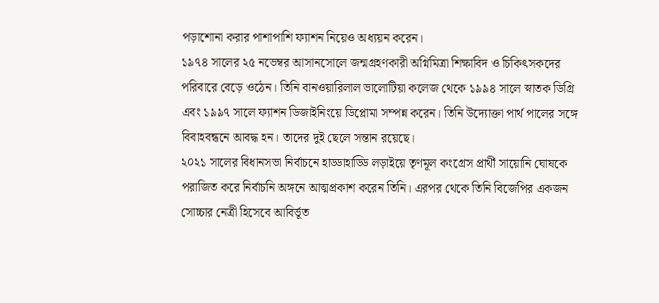পড়াশোনা করার পাশাপাশি ফ্যাশন নিয়েও অধ্যয়ন করেন।
১৯৭৪ সালের ২৫ নভেম্বর আসানসোলে জন্মগ্রহণকারী অগ্নিমিত্রা শিক্ষাবিদ ও চিকিৎসকদের পরিবারে বেড়ে ওঠেন। তিনি বানওয়ারিলাল ভালোটিয়া কলেজ থেকে ১৯৯৪ সালে স্নাতক ডিগ্রি এবং ১৯৯৭ সালে ফ্যাশন ডিজাইনিংয়ে ডিপ্লোমা সম্পন্ন করেন। তিনি উদ্যোক্তা পার্থ পালের সঙ্গে বিবাহবন্ধনে আবদ্ধ হন। তাদের দুই ছেলে সন্তান রয়েছে।
২০২১ সালের বিধানসভা নির্বাচনে হাড্ডাহাড্ডি লড়াইয়ে তৃণমূল কংগ্রেস প্রার্থী সায়োনি ঘোষকে পরাজিত করে নির্বাচনি অঙ্গনে আত্মপ্রকাশ করেন তিনি। এরপর থেকে তিনি বিজেপির একজন সোচ্চার নেত্রী হিসেবে আবির্ভূত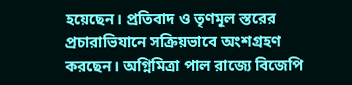হয়েছেন। প্রতিবাদ ও তৃণমূল স্তরের প্রচারাভিযানে সক্রিয়ভাবে অংশগ্রহণ করছেন। অগ্নিমিত্রা পাল রাজ্যে বিজেপি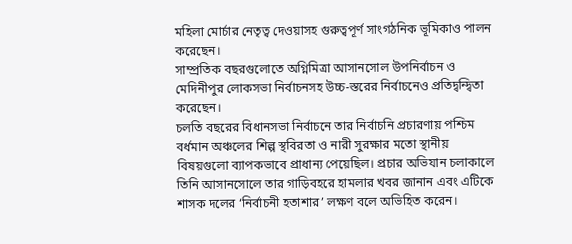মহিলা মোর্চার নেতৃত্ব দেওয়াসহ গুরুত্বপূর্ণ সাংগঠনিক ভূমিকাও পালন করেছেন।
সাম্প্রতিক বছরগুলোতে অগ্নিমিত্রা আসানসোল উপনির্বাচন ও মেদিনীপুর লোকসভা নির্বাচনসহ উচ্চ-স্তরের নির্বাচনেও প্রতিদ্বন্দ্বিতা করেছেন।
চলতি বছরের বিধানসভা নির্বাচনে তার নির্বাচনি প্রচারণায় পশ্চিম বর্ধমান অঞ্চলের শিল্প স্থবিরতা ও নারী সুরক্ষার মতো স্থানীয় বিষয়গুলো ব্যাপকভাবে প্রাধান্য পেয়েছিল। প্রচার অভিযান চলাকালে তিনি আসানসোলে তার গাড়িবহরে হামলার খবর জানান এবং এটিকে শাসক দলের ‘নির্বাচনী হতাশার’ লক্ষণ বলে অভিহিত করেন।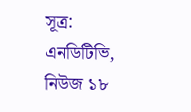সূত্র: এনডিটিভি, নিউজ ১৮